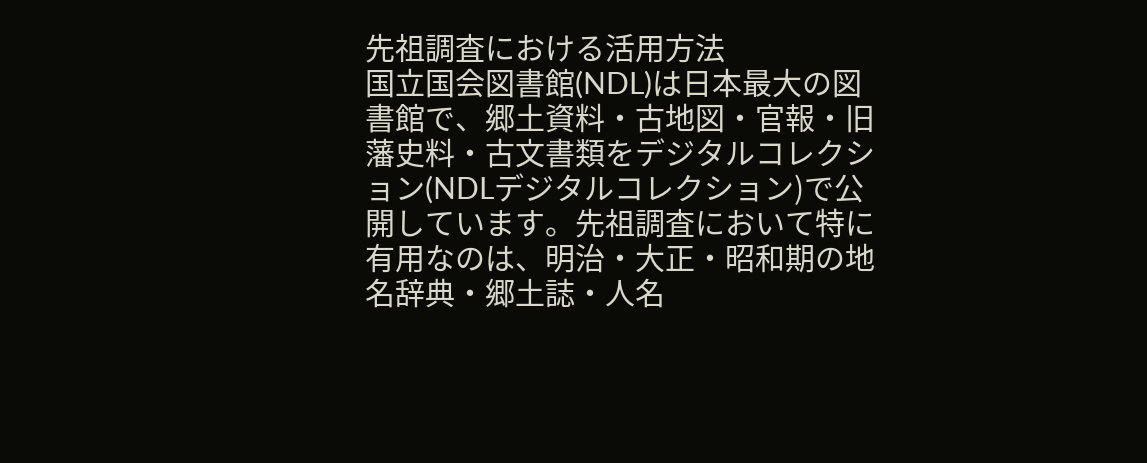先祖調査における活用方法
国立国会図書館(NDL)は日本最大の図書館で、郷土資料・古地図・官報・旧藩史料・古文書類をデジタルコレクション(NDLデジタルコレクション)で公開しています。先祖調査において特に有用なのは、明治・大正・昭和期の地名辞典・郷土誌・人名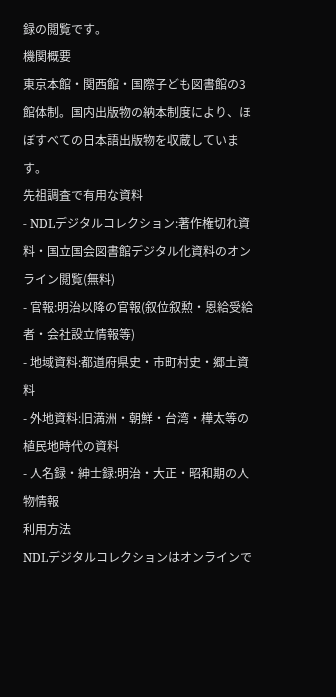録の閲覧です。
機関概要
東京本館・関西館・国際子ども図書館の3館体制。国内出版物の納本制度により、ほぼすべての日本語出版物を収蔵しています。
先祖調査で有用な資料
- NDLデジタルコレクション:著作権切れ資料・国立国会図書館デジタル化資料のオンライン閲覧(無料)
- 官報:明治以降の官報(叙位叙勲・恩給受給者・会社設立情報等)
- 地域資料:都道府県史・市町村史・郷土資料
- 外地資料:旧満洲・朝鮮・台湾・樺太等の植民地時代の資料
- 人名録・紳士録:明治・大正・昭和期の人物情報
利用方法
NDLデジタルコレクションはオンラインで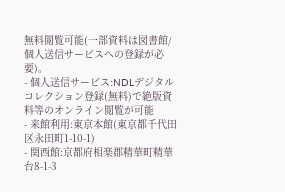無料閲覧可能(一部資料は図書館/個人送信サービスへの登録が必要)。
- 個人送信サービス:NDLデジタルコレクション登録(無料)で絶版資料等のオンライン閲覧が可能
- 来館利用:東京本館(東京都千代田区永田町1-10-1)
- 関西館:京都府相楽郡精華町精華台8-1-3